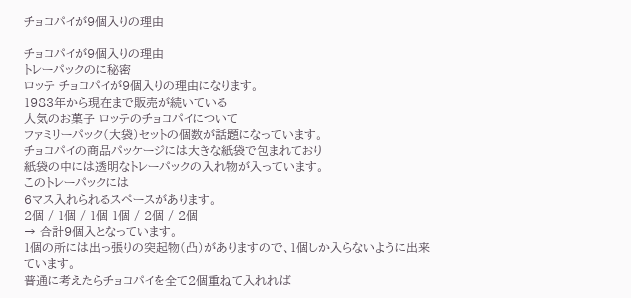チョコパイが9個入りの理由

チョコパイが9個入りの理由
トレーパックのに秘密
ロッテ チョコパイが9個入りの理由になります。
1983年から現在まで販売が続いている
人気のお菓子 ロッテのチョコパイについて
ファミリーパック(大袋)セットの個数が話題になっています。
チョコパイの商品パッケージには大きな紙袋で包まれており
紙袋の中には透明なトレーパックの入れ物が入っています。
このトレーパックには
6マス入れられるスペースがあります。
2個 / 1個 / 1個 1個 / 2個 / 2個
→ 合計9個入となっています。
1個の所には出っ張りの突起物(凸)がありますので、1個しか入らないように出来ています。
普通に考えたらチョコパイを全て2個重ねて入れれば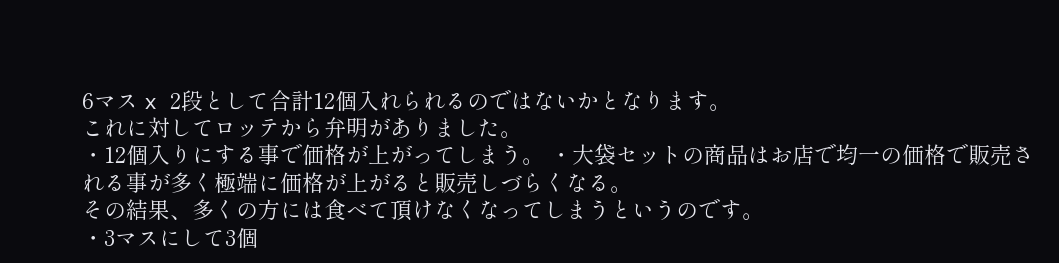6マス x 2段として合計12個入れられるのではないかとなります。
これに対してロッテから弁明がありました。
・12個入りにする事で価格が上がってしまう。 ・大袋セットの商品はお店で均一の価格で販売される事が多く極端に価格が上がると販売しづらくなる。
その結果、多くの方には食べて頂けなくなってしまうというのです。
・3マスにして3個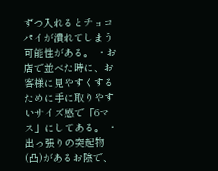ずつ入れるとチョコパイが潰れてしまう可能性がある。 ・お店で並べた時に、お客様に見やすくするために手に取りやすいサイズ感で「6マス」にしてある。 ・出っ張りの突起物(凸)があるお陰で、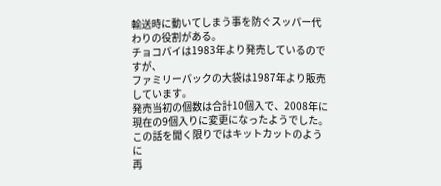輸送時に動いてしまう事を防ぐスッパー代わりの役割がある。
チョコパイは1983年より発売しているのですが、
ファミリーパックの大袋は1987年より販売しています。
発売当初の個数は合計10個入で、2008年に現在の9個入りに変更になったようでした。
この話を聞く限りではキットカットのように
再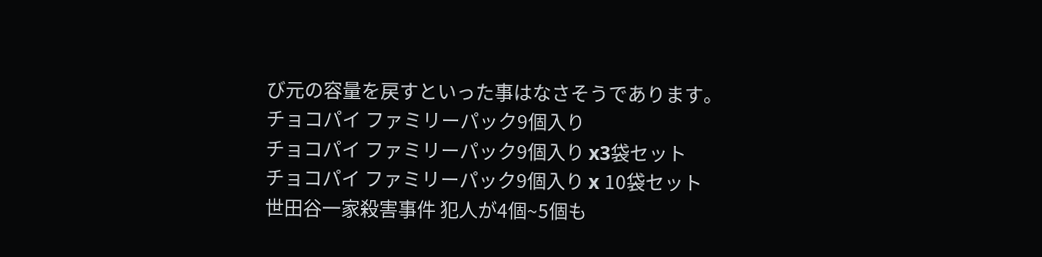び元の容量を戻すといった事はなさそうであります。
チョコパイ ファミリーパック9個入り
チョコパイ ファミリーパック9個入り x3袋セット
チョコパイ ファミリーパック9個入り x 10袋セット
世田谷一家殺害事件 犯人が4個~5個も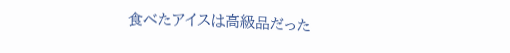食べたアイスは高級品だった